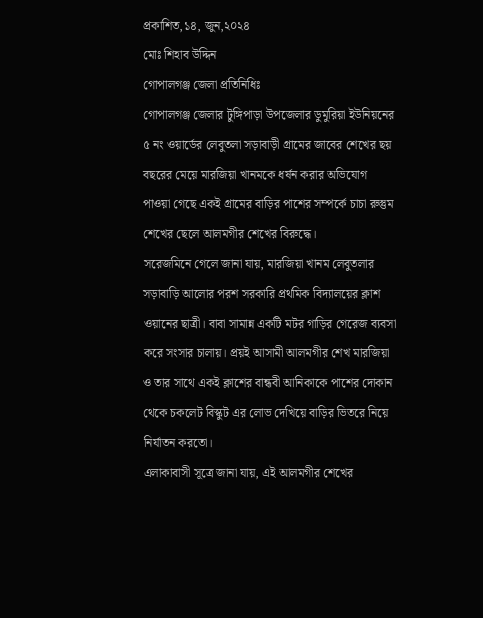প্রকাশিত,১৪, জুন,২০২৪
মোঃ শিহাব উদ্দিন
গোপালগঞ্জ জেলা প্রতিনিধিঃ
গোপালগঞ্জ জেলার টুঙ্গিপাড়া উপজেলার ডুমুরিয়া ইউনিয়নের ৫ নং ওয়ার্ডের লেবুতলা সড়াবাড়ী গ্রামের জাবের শেখের ছয় বছরের মেয়ে মারজিয়া খানমকে ধর্ষন করার অভিযোগ পাওয়া গেছে একই গ্রামের বাড়ির পাশের সম্পর্কে চাচা রুস্তুম শেখের ছেলে আলমগীর শেখের বিরুদ্ধে।
সরেজমিনে গেলে জানা যায়, মারজিয়া খানম লেবুতলার সড়াবাড়ি আলোর পরশ সরকারি প্রথমিক বিদ্যালয়ের ক্লাশ ওয়ানের ছাত্রী। বাবা সামান্ন একটি মটর গাড়ির গেরেজ ব্যবসা করে সংসার চালায়। প্রয়ই আসামী আলমগীর শেখ মারজিয়া ও তার সাথে একই ক্লাশের বান্ধবী আনিকাকে পাশের দোকান থেকে চকলেট বিস্কুট এর লোভ দেখিয়ে বাড়ির ভিতরে নিয়ে নির্যাতন করতো।
এলাকাবাসী সূত্রে জানা যায়, এই আলমগীর শেখের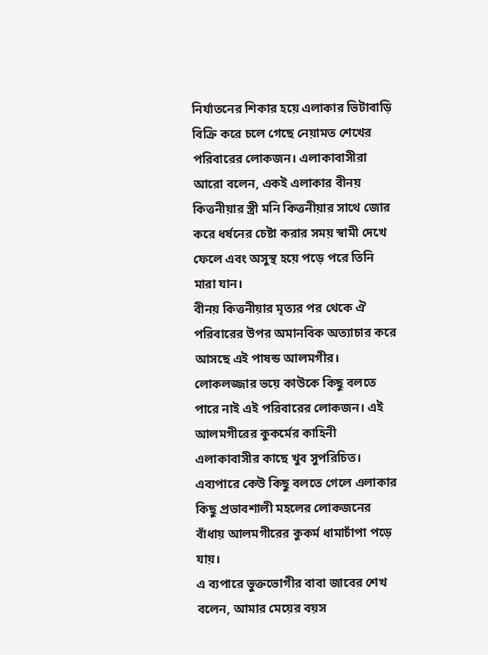নির্যাতনের শিকার হয়ে এলাকার ভিটাবাড়ি বিক্রি করে চলে গেছে নেয়ামত শেখের পরিবারের লোকজন। এলাকাবাসীরা আরো বলেন, একই এলাকার বীনয় কিত্তনীয়ার স্ত্রী মনি কিত্তনীয়ার সাথে জোর করে ধর্ষনের চেষ্টা করার সময় স্বামী দেখে ফেলে এবং অসুস্থ হয়ে পড়ে পরে তিনি মারা যান।
বীনয় কিত্তনীয়ার মৃত্যর পর থেকে ঐ পরিবারের উপর অমানবিক অত্যাচার করে আসছে এই পাষন্ড আলমগীর। লোকলজ্জার ভয়ে কাউকে কিছু বলতে পারে নাই এই পরিবারের লোকজন। এই আলমগীরের কুকর্মের কাহিনী এলাকাবাসীর কাছে খুব সুপরিচিত। এব্যপারে কেউ কিছু বলতে গেলে এলাকার কিছু প্রভাবশালী মহলের লোকজনের বাঁধায় আলমগীরের কুকর্ম ধামাচাঁপা পড়ে যায়।
এ ব্যপারে ভুক্তভোগীর বাবা জাবের শেখ বলেন, আমার মেয়ের বয়স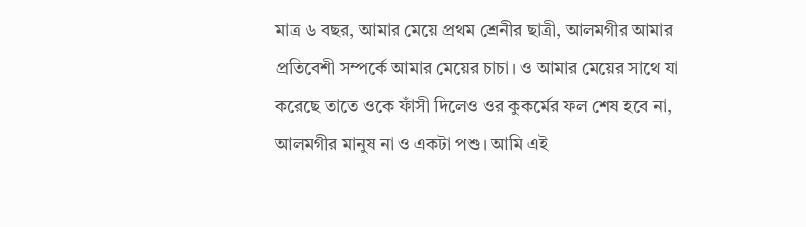মাত্র ৬ বছর, আমার মেয়ে প্রথম শ্রেনীর ছাত্রী, আলমগীর আমার প্রতিবেশী সম্পর্কে আমার মেয়ের চাচা। ও আমার মেয়ের সাথে যা করেছে তাতে ওকে ফাঁসী দিলেও ওর কুকর্মের ফল শেষ হবে না, আলমগীর মানুষ না ও একটা পশু। আমি এই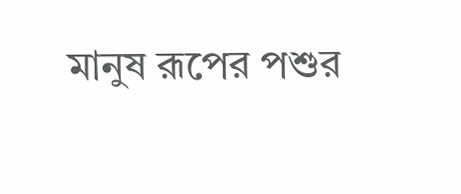মানুষ রূপের পশুর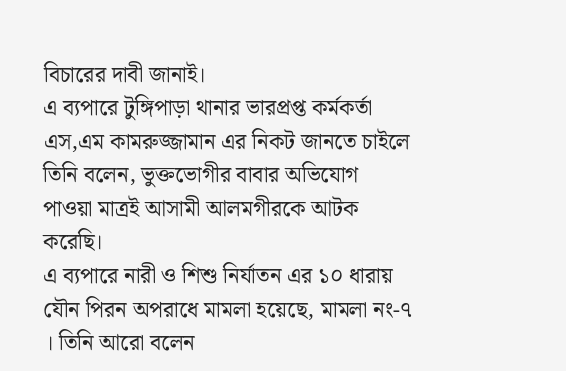বিচারের দাবী জানাই।
এ ব্যপারে টুঙ্গিপাড়া থানার ভারপ্রপ্ত কর্মকর্তা এস,এম কামরুজ্জামান এর নিকট জানতে চাইলে তিনি বলেন, ভুক্তভোগীর বাবার অভিযোগ পাওয়া মাত্রই আসামী আলমগীরকে আটক করেছি।
এ ব্যপারে নারী ও শিশু নির্যাতন এর ১০ ধারায় যৌন পিরন অপরাধে মামলা হয়েছে, মামলা নং-৭ । তিনি আরো বলেন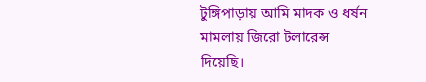টুঙ্গিপাড়ায় আমি মাদক ও ধর্ষন মামলায় জিরো টলারেন্স দিয়েছি।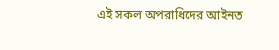এই সকল অপরাধিদের আইনত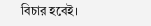বিচার হবেই।